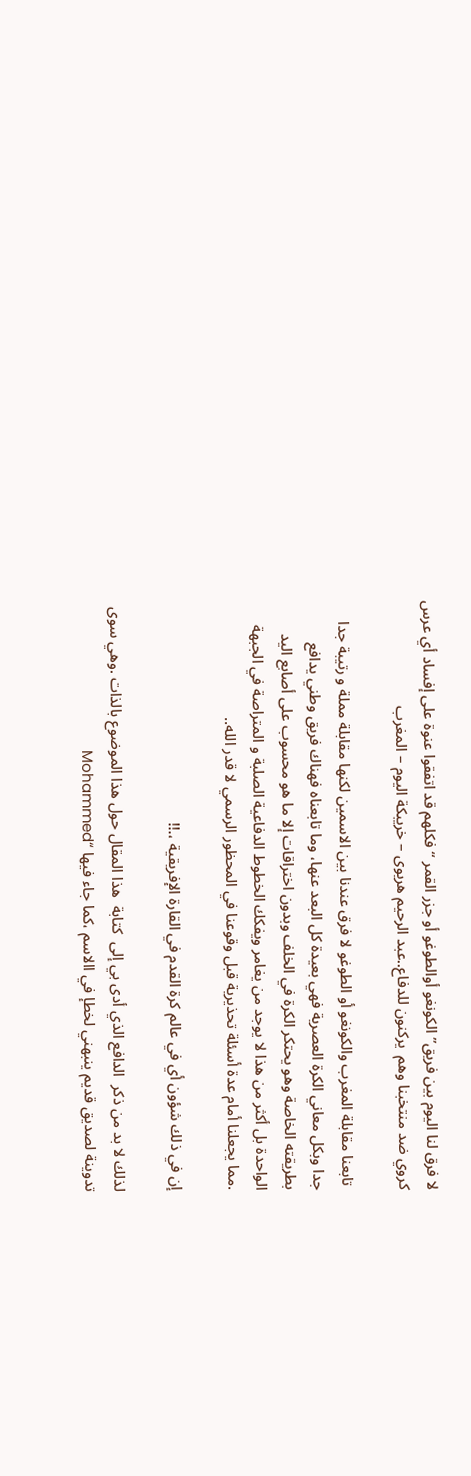لا فرق لنا اليوم بين فريق” الكونغو أوالطوغو أو جزر القمر “فكلهم قد اتفقوا عنوة على إفساد أي عرس كروي ضد منتخبنا وهم  يركنون للدفاع..عبد الرحيم هريوى – خريبكة اليوم – المغرب

 تابعنا مقابلة المغرب والكونغو أو الطوغو لا فرق عندنا بين الاسمين لكنها مقابلة مملة و رتيبة جدا جدا وبكل معاني الكرة العصرية فهي بعيدة كل البعد عنها، وما تابعناه فهناك فريق وطني يدافع بطريقته الخاصة وهو يحتكر الكرة في الخلف وبدون اختراقات إلا ما هو محسوب على أصابع اليد الواحدة بل أكثر من هذا لا يوجد من يغامر ويفكك الخطوط الدفاعية الصلبة و المتراصة في الجبهة .مما يجعلنا أمام عدة أسئلة تحذيرية قبل وقوعنا في المحظور الرسمي لا قدر الله..

إن في ذلك شؤون أي في عالم كرة القدم في القارة الإفريقية ،.!!

لذلك لا بد من ذكر  الدافع الذي أدى بي إلى  كتابة  هذا المقال حول هذا الموضوع بالذات .وهي سوى تدوينة لصديق قديم ينبهني لخطإ في االاسم ،كما جاء فيها “Mohammed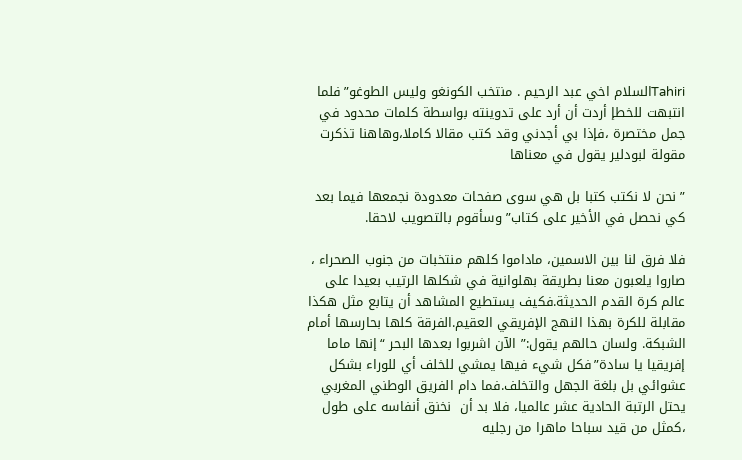Tahiriالسلام اخي عبد الرحيم . منتخب الكونغو وليس الطوغو”فلما انتبهت للخطإ أردت أن أرد على تدوينته بواسطة كلمات محدود في جمل مختصرة ،فإذا بي أجدني وقد كتب مقالا كاملا،وهاهنا تذكرت مقولة لبودلير يقول في معناها

” نحن لا نكتب كتبا بل هي سوى صفحات معدودة نجمعها فيما بعد كي نحصل في الأخير على كتاب” وسأقوم بالتصويب لاحقا.

فلا فرق لنا بين الاسمين، ماداموا كلهم منتخبات من جنوب الصحراء ، صاروا يلعبون معنا بطريقة بهلوانية في شكلها الرتيب بعيدا على  عالم كرة القدم الحديثة.فكيف يستطيع المشاهد أن يتابع مثل هكذا مقابلة للكرة بهذا النهج الإفريقي العقيم.الفرقة كلها بحارسها أمام الشبكة. ولسان حالهم يقول:” الآن اشربوا بعدها البحر “إنها ماما إفريقيا يا سادة”فكل شيء فيها يمشي للخلف أي للوراء بشكل عشوائي بل بلغة الجهل والتخلف.فما دام الفريق الوطني المغربي يحتل الرتبة الحادية عشر عالميا، فلا بد أن  نخنق أنفاسه على طول ،كمثل من قيد سباحا ماهرا من رجليه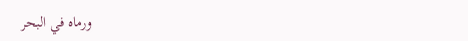ورماه في البحر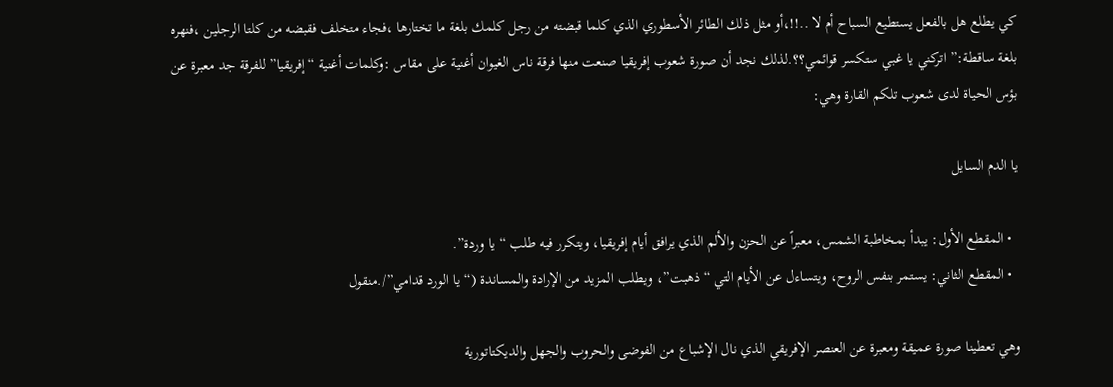كي يطلع هل بالفعل يستطيع السباح أم لا ..!!،أو مثل ذلك الطائر الأسطوري الذي كلما قبضته من رجل كلمك بلغة ما تختارها ،فجاء متخلف فقبضه من كلتا الرجلين ،فنهره بلغة ساقطة:” اتركني يا غبي ستكسر قوائمي؟؟.لذلك نجد أن صورة شعوب إفريقيا صنعت منها فرقة ناس الغيوان أغنية على مقاس :وكلمات أغنية “إفريقيا” للفرقة جد معبرة عن بؤس الحياة لدى شعوب تلكم القارة وهي:

يا الدم السايل

  • المقطع الأول: يبدأ بمخاطبة الشمس، معبراً عن الحزن والألم الذي يرافق أيام إفريقيا، ويتكرر فيه طلب “يا وردة”.
  • المقطع الثاني: يستمر بنفس الروح، ويتساءل عن الأيام التي “ذهبت”، ويطلب المزيد من الإرادة والمساندة (“يا الورد قدامي”/.منقول

وهي تعطينا صورة عميقة ومعبرة عن العنصر الإفريقي الذي نال الإشباع من الفوضى والحروب والجهل والديكتاتورية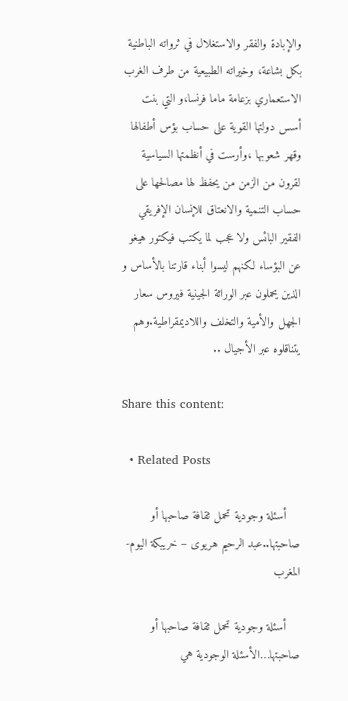والإبادة والفقر والاستغلال في ثرواته الباطنية بكل بشاعة، وخيراته الطبيعية من طرف الغرب الاستعماري بزعامة ماما فرنسا،و التي بنت أسس دولتها القوية على حساب بؤس أطفالها وقهر شعوبها ،وأرست في أنظمتها السياسية لقرون من الزمن من يحفظ لها مصالحها على حساب التنمية والانعتاق للإنسان الإفريقي الفقير البائس ولا عجب لما يكتب فيكتور هيغو عن البؤساء لكنهم ليسوا أبناء قارتنا بالأساس و الذين يحملون عبر الوراثة الجينية فيروس سعار الجهل والأمية والتخلف واللاديمقراطية.وهم يتناقلوه عبر الأجيال ..

Share this content:

  • Related Posts

    أسئلة وجودية تحمل ثقافة صاحبها أو صاحبتها..عبد الرحيم هريوى – خريبكة اليوم- المغرب

    أسئلة وجودية تحمل ثقافة صاحبها أو صاحبتها…الأسئلة الوجودية هي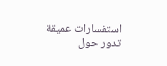استفسارات عميقة تدور حول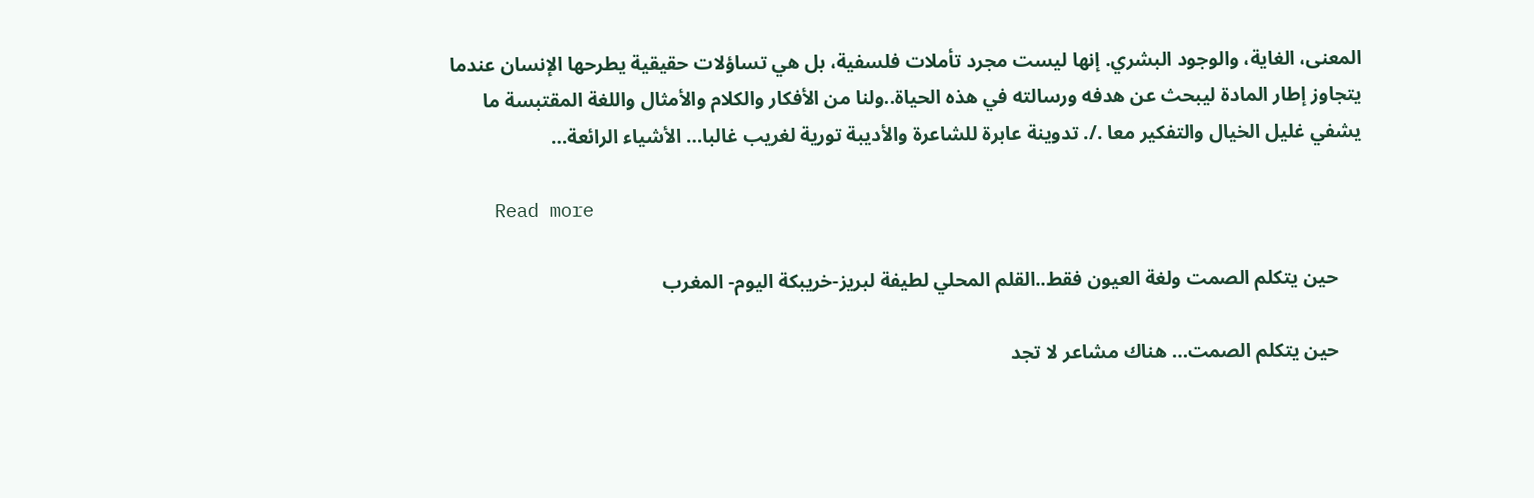المعنى، الغاية، والوجود البشري. إنها ليست مجرد تأملات فلسفية، بل هي تساؤلات حقيقية يطرحها الإنسان عندما يتجاوز إطار المادة ليبحث عن هدفه ورسالته في هذه الحياة..ولنا من الأفكار والكلام والأمثال واللغة المقتبسة ما يشفي غليل الخيال والتفكير معا ./. تدوينة عابرة للشاعرة والأديبة تورية لغريب غالبا… الأشياء الرائعة…

    Read more

     حين يتكلم الصمت ولغة العيون فقط..القلم المحلي لطيفة لبريز-خريبكة اليوم- المغرب

     حين يتكلم الصمت… هناك مشاعر لا تجد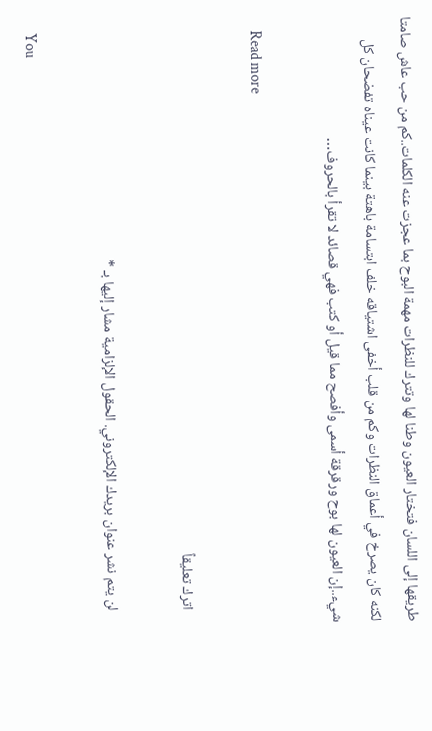طريقها إلى اللسان فتختار العيون وطنا لها وتترك للنظرات مهمة البوح بما عجزت عنه الكلمات..كم من حب عاش صامتا لكنه كان يصرخ في أعماق النظرات وكم من قلب أخفى اشتياقه خلف ابتسامة باهتة بينما كانت عيناه تفضحان كل شيء..إن العيون لها بوح ورقرقة أسمى وأفصح مما قيل أو كتب فهي قصائد لا تقرأ بالحروف…

    Read more

    اترك تعليقاً

    لن يتم نشر عنوان بريدك الإلكتروني. الحقول الإلزامية مشار إليها بـ *

    You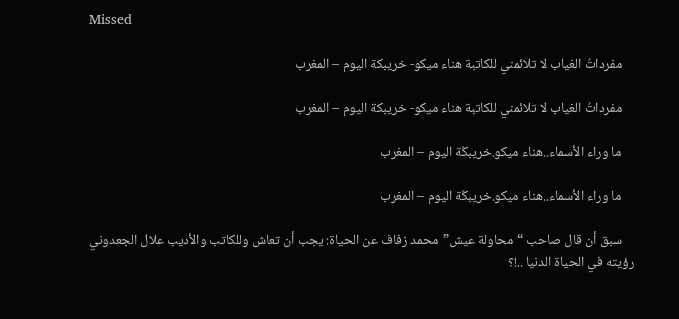Missed

    مفرداتُ الغياب لا تلائمني للكاتبة هناء ميكو- خريبكة اليوم – المغرب

    مفرداتُ الغياب لا تلائمني للكاتبة هناء ميكو- خريبكة اليوم – المغرب

    ما وراء الأسماء..هناء ميكو.خريبݣة اليوم – المغرب

    ما وراء الأسماء..هناء ميكو.خريبݣة اليوم – المغرب

    سبق أن قال صاحب “محاولة عيش”محمد زفاف عن الحياة: يجب أن تعاش وللكاتب والأديب علال الجعدوني رؤيته في الحياة الدنيا ..!؟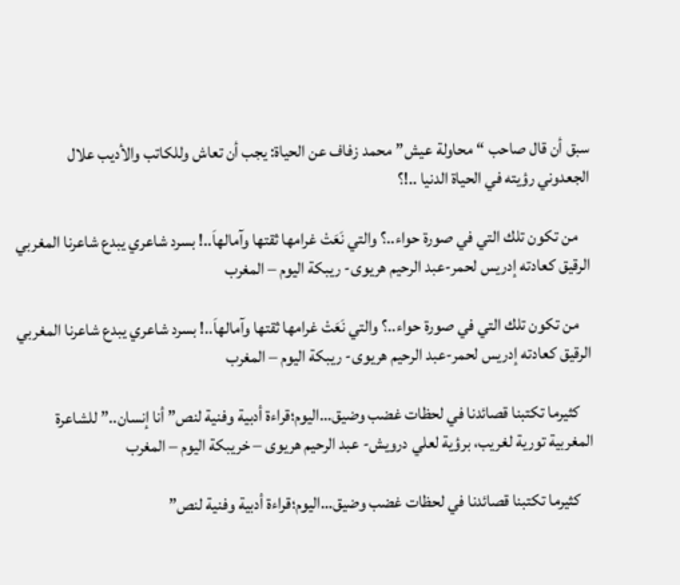سبق أن قال صاحب “محاولة عيش”محمد زفاف عن الحياة: يجب أن تعاش وللكاتب والأديب علال الجعدوني رؤيته في الحياة الدنيا ..!؟

    من تكون تلك التي في صورة حواء..؟ والتي نَعَتْ غرامها ثقتها وآمالهاَ..! بسرد شاعري يبدع شاعرنا المغربي الرقيق كعادته إدريس لحمر-عبد الرحيم هريوى- ريبكة اليوم – المغرب

    من تكون تلك التي في صورة حواء..؟ والتي نَعَتْ غرامها ثقتها وآمالهاَ..! بسرد شاعري يبدع شاعرنا المغربي الرقيق كعادته إدريس لحمر-عبد الرحيم هريوى- ريبكة اليوم – المغرب

    كثيرما تكتبنا قصائدنا في لحظات غضب وضيق…اليوم؛قراءة أدبية وفنية لنص” أنا إنسان..” للشاعرة المغربية تورية لغريب، برؤية لعلي درويش- عبد الرحيم هريوى – خريبكة اليوم – المغرب

    كثيرما تكتبنا قصائدنا في لحظات غضب وضيق…اليوم؛قراءة أدبية وفنية لنص”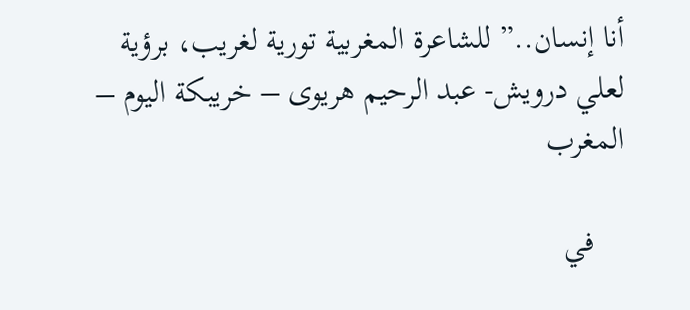أنا إنسان..” للشاعرة المغربية تورية لغريب، برؤية لعلي درويش- عبد الرحيم هريوى – خريبكة اليوم – المغرب

    في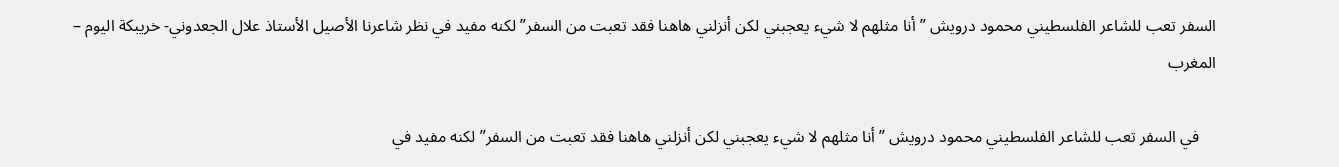السفر تعب للشاعر الفلسطيني محمود درويش ” أنا مثلهم لا شيء يعجبني لكن أنزلني هاهنا فقد تعبت من السفر” لكنه مفيد في نظر شاعرنا الأصيل الأستاذ علال الجعدوني- خريبكة اليوم – المغرب

    في السفر تعب للشاعر الفلسطيني محمود درويش ” أنا مثلهم لا شيء يعجبني لكن أنزلني هاهنا فقد تعبت من السفر” لكنه مفيد في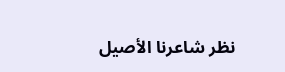نظر شاعرنا الأصيل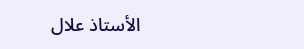الأستاذ علال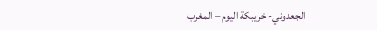الجعدوني- خريبكة اليوم – المغرب